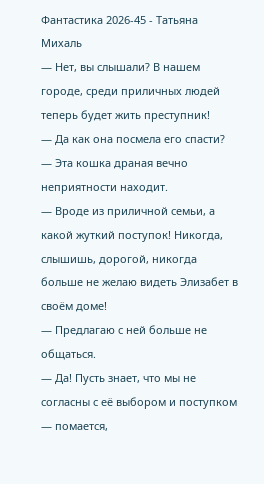Фантастика 2026-45 - Татьяна Михаль
— Нет, вы слышали? В нашем городе, среди приличных людей теперь будет жить преступник!
— Да как она посмела его спасти?
— Эта кошка драная вечно неприятности находит.
— Вроде из приличной семьи, а какой жуткий поступок! Никогда, слышишь, дорогой, никогда больше не желаю видеть Элизабет в своём доме!
— Предлагаю с ней больше не общаться.
— Да! Пусть знает, что мы не согласны с её выбором и поступком — помается,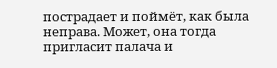пострадает и поймёт, как была неправа. Может, она тогда пригласит палача и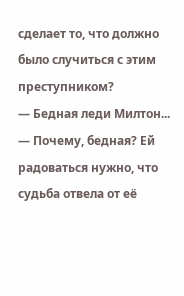сделает то, что должно было случиться с этим преступником?
— Бедная леди Милтон...
— Почему, бедная? Ей радоваться нужно, что судьба отвела от её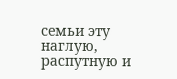семьи эту наглую, распутную и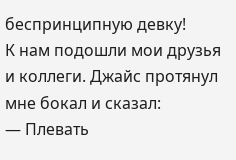беспринципную девку!
К нам подошли мои друзья и коллеги. Джайс протянул мне бокал и сказал:
— Плевать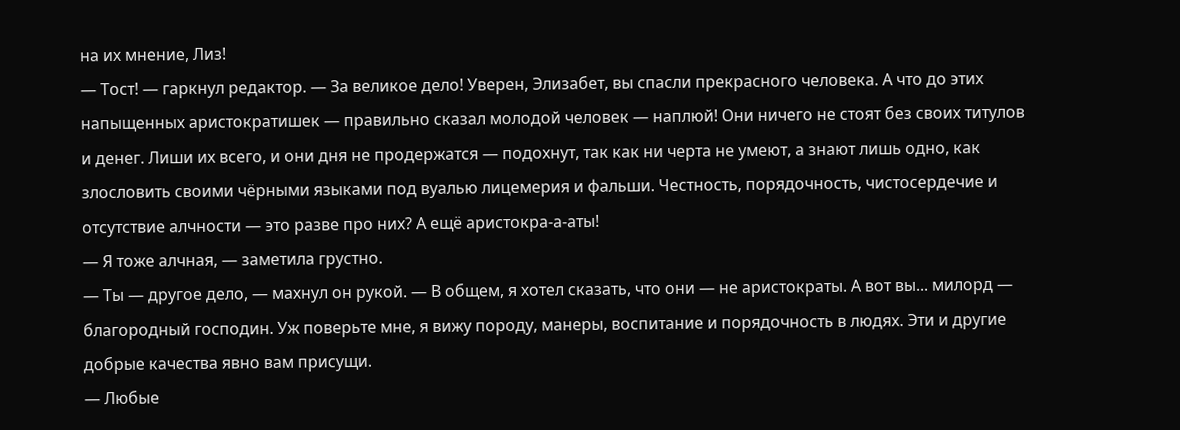на их мнение, Лиз!
— Тост! — гаркнул редактор. — За великое дело! Уверен, Элизабет, вы спасли прекрасного человека. А что до этих напыщенных аристократишек — правильно сказал молодой человек — наплюй! Они ничего не стоят без своих титулов и денег. Лиши их всего, и они дня не продержатся — подохнут, так как ни черта не умеют, а знают лишь одно, как злословить своими чёрными языками под вуалью лицемерия и фальши. Честность, порядочность, чистосердечие и отсутствие алчности — это разве про них? А ещё аристокра-а-аты!
— Я тоже алчная, — заметила грустно.
— Ты — другое дело, — махнул он рукой. — В общем, я хотел сказать, что они — не аристократы. А вот вы... милорд — благородный господин. Уж поверьте мне, я вижу породу, манеры, воспитание и порядочность в людях. Эти и другие добрые качества явно вам присущи.
— Любые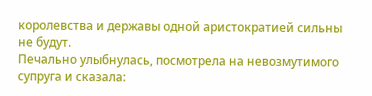королевства и державы одной аристократией сильны не будут.
Печально улыбнулась, посмотрела на невозмутимого супруга и сказала: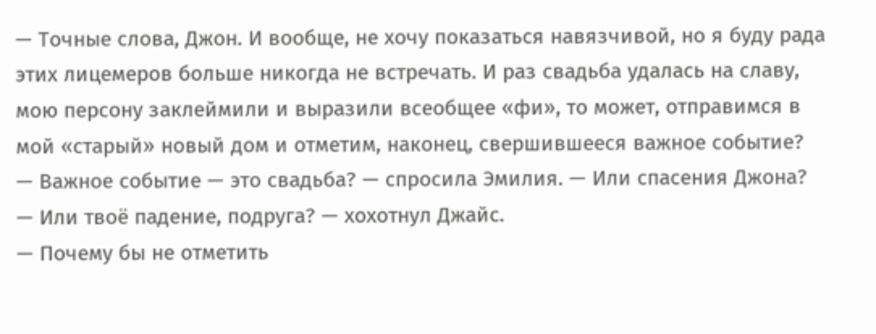— Точные слова, Джон. И вообще, не хочу показаться навязчивой, но я буду рада этих лицемеров больше никогда не встречать. И раз свадьба удалась на славу, мою персону заклеймили и выразили всеобщее «фи», то может, отправимся в мой «старый» новый дом и отметим, наконец, свершившееся важное событие?
— Важное событие — это свадьба? — спросила Эмилия. — Или спасения Джона?
— Или твоё падение, подруга? — хохотнул Джайс.
— Почему бы не отметить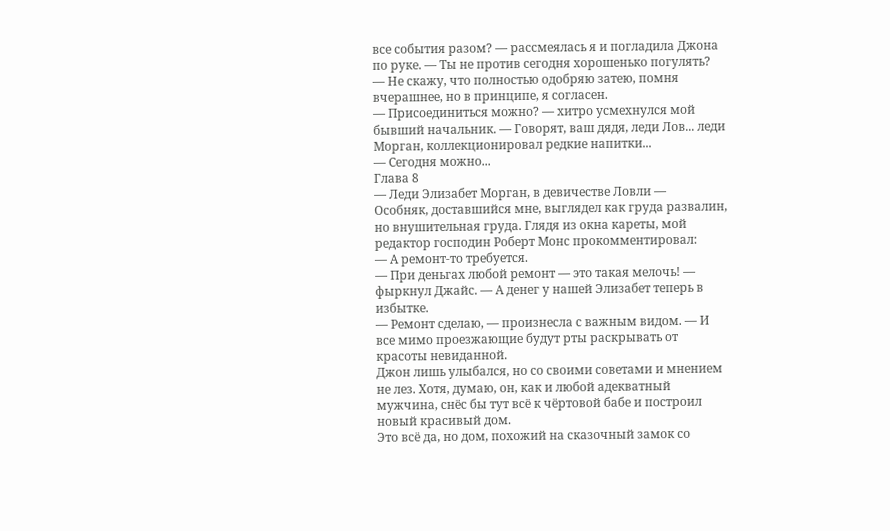все события разом? — рассмеялась я и погладила Джона по руке. — Ты не против сегодня хорошенько погулять?
— Не скажу, что полностью одобряю затею, помня вчерашнее, но в принципе, я согласен.
— Присоединиться можно? — хитро усмехнулся мой бывший начальник. — Говорят, ваш дядя, леди Лов... леди Морган, коллекционировал редкие напитки...
— Сегодня можно...
Глава 8
— Леди Элизабет Морган, в девичестве Ловли —
Особняк, доставшийся мне, выглядел как груда развалин, но внушительная груда. Глядя из окна кареты, мой редактор господин Роберт Монс прокомментировал:
— А ремонт-то требуется.
— При деньгах любой ремонт — это такая мелочь! — фыркнул Джайс. — А денег у нашей Элизабет теперь в избытке.
— Ремонт сделаю, — произнесла с важным видом. — И все мимо проезжающие будут рты раскрывать от красоты невиданной.
Джон лишь улыбался, но со своими советами и мнением не лез. Хотя, думаю, он, как и любой адекватный мужчина, снёс бы тут всё к чёртовой бабе и построил новый красивый дом.
Это всё да, но дом, похожий на сказочный замок со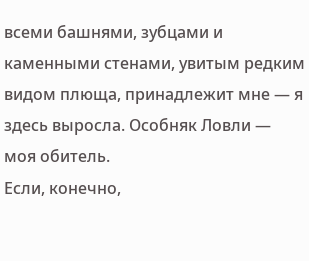всеми башнями, зубцами и
каменными стенами, увитым редким видом плюща, принадлежит мне — я здесь выросла. Особняк Ловли — моя обитель.
Если, конечно,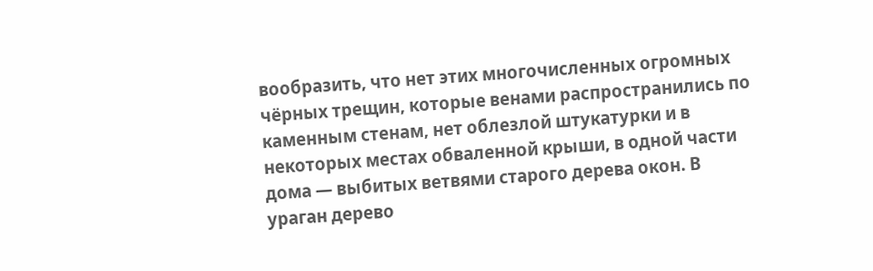вообразить, что нет этих многочисленных огромных чёрных трещин, которые венами распространились по каменным стенам, нет облезлой штукатурки и в некоторых местах обваленной крыши, в одной части дома — выбитых ветвями старого дерева окон. В ураган дерево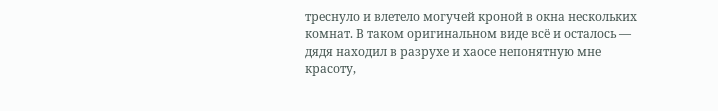треснуло и влетело могучей кроной в окна нескольких комнат. В таком оригинальном виде всё и осталось — дядя находил в разрухе и хаосе непонятную мне красоту,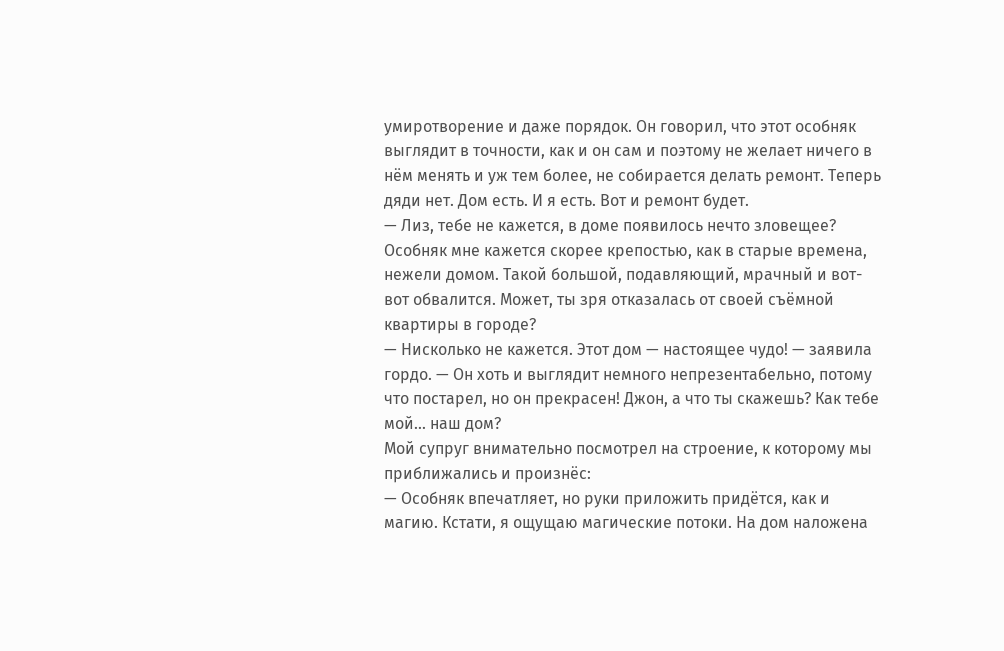умиротворение и даже порядок. Он говорил, что этот особняк выглядит в точности, как и он сам и поэтому не желает ничего в нём менять и уж тем более, не собирается делать ремонт. Теперь дяди нет. Дом есть. И я есть. Вот и ремонт будет.
— Лиз, тебе не кажется, в доме появилось нечто зловещее? Особняк мне кажется скорее крепостью, как в старые времена, нежели домом. Такой большой, подавляющий, мрачный и вот-вот обвалится. Может, ты зря отказалась от своей съёмной квартиры в городе?
— Нисколько не кажется. Этот дом — настоящее чудо! — заявила гордо. — Он хоть и выглядит немного непрезентабельно, потому что постарел, но он прекрасен! Джон, а что ты скажешь? Как тебе мой... наш дом?
Мой супруг внимательно посмотрел на строение, к которому мы приближались и произнёс:
— Особняк впечатляет, но руки приложить придётся, как и магию. Кстати, я ощущаю магические потоки. На дом наложена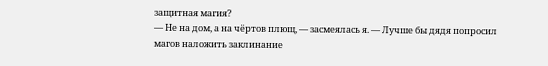защитная магия?
— Не на дом, а на чёртов плющ, — засмеялась я. — Лучше бы дядя попросил
магов наложить заклинание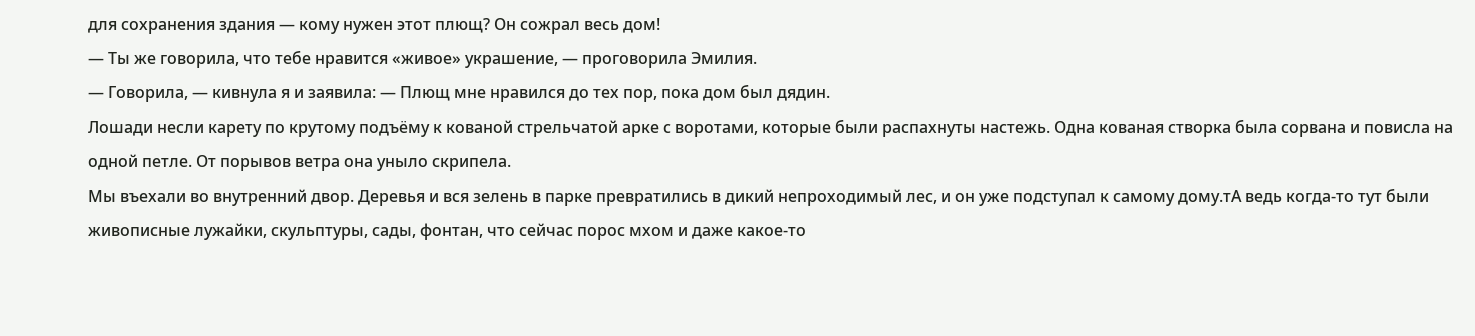для сохранения здания — кому нужен этот плющ? Он сожрал весь дом!
— Ты же говорила, что тебе нравится «живое» украшение, — проговорила Эмилия.
— Говорила, — кивнула я и заявила: — Плющ мне нравился до тех пор, пока дом был дядин.
Лошади несли карету по крутому подъёму к кованой стрельчатой арке с воротами, которые были распахнуты настежь. Одна кованая створка была сорвана и повисла на одной петле. От порывов ветра она уныло скрипела.
Мы въехали во внутренний двор. Деревья и вся зелень в парке превратились в дикий непроходимый лес, и он уже подступал к самому дому.тА ведь когда-то тут были живописные лужайки, скульптуры, сады, фонтан, что сейчас порос мхом и даже какое-то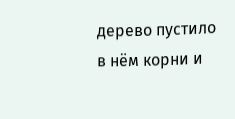дерево пустило в нём корни и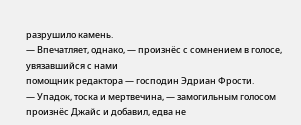разрушило камень.
— Впечатляет, однако, — произнёс с сомнением в голосе, увязавшийся с нами
помощник редактора — господин Эдриан Фрости.
— Упадок, тоска и мертвечина, — замогильным голосом произнёс Джайс и добавил, едва не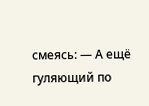смеясь: — А ещё гуляющий по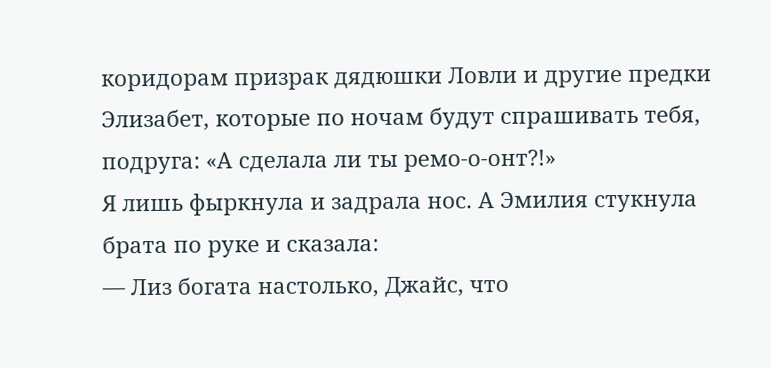коридорам призрак дядюшки Ловли и другие предки Элизабет, которые по ночам будут спрашивать тебя, подруга: «А сделала ли ты ремо-о-онт?!»
Я лишь фыркнула и задрала нос. А Эмилия стукнула брата по руке и сказала:
— Лиз богата настолько, Джайс, что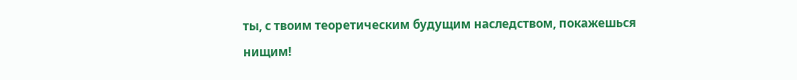ты, с твоим теоретическим будущим наследством, покажешься нищим!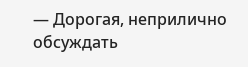— Дорогая, неприлично обсуждать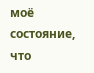моё состояние, что